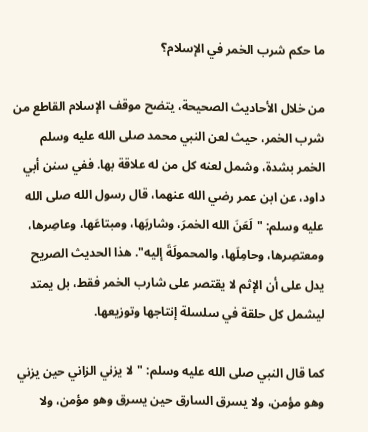ما حكم شرب الخمر في الإسلام؟

من خلال الأحاديث الصحيحة، يتضح موقف الإسلام القاطع من شرب الخمر، حيث لعن النبي محمد صلى الله عليه وسلم الخمر بشدة، وشمل لعنه كل من له علاقة بها. ففي سنن أبي داود، عن ابن عمر رضي الله عنهما، قال رسول الله صلى الله عليه وسلم: "لَعَنَ الله الخمرَ، وشاربَها، ومبتاعَها، وعاصِرها، ومعتصِرها، وحامِلَها، والمحمولَةَ إليه". هذا الحديث الصريح يدل على أن الإثم لا يقتصر على شارب الخمر فقط، بل يمتد ليشمل كل حلقة في سلسلة إنتاجها وتوزيعها.

كما قال النبي صلى الله عليه وسلم: "لا يزني الزاني حين يزني وهو مؤمن، ولا يسرق السارق حين يسرق وهو مؤمن، ولا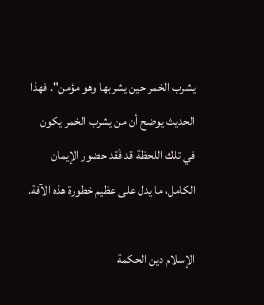يشرب الخمر حين يشربها وهو مؤمن". فهذا الحديث يوضح أن من يشرب الخمر يكون في تلك اللحظة قد فَقد حضور الإيمان الكامل، ما يدل على عظيم خطورة هذه الآفة.

الإسلام دين الحكمة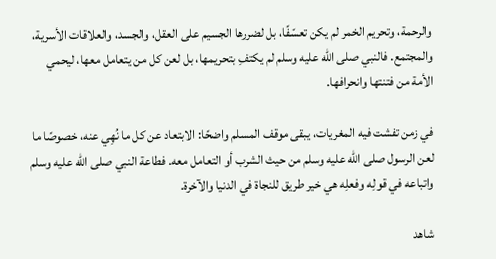والرحمة، وتحريم الخمر لم يكن تعسّفًا، بل لضررها الجسيم على العقل، والجسد، والعلاقات الأسرية، والمجتمع. فالنبي صلى الله عليه وسلم لم يكتفِ بتحريمها، بل لعن كل من يتعامل معها، ليحمي الأمة من فتنتها وانحرافها.

في زمن تفشت فيه المغريات، يبقى موقف المسلم واضحًا: الابتعاد عن كل ما نُهِي عنه، خصوصًا ما لعن الرسول صلى الله عليه وسلم من حيث الشرب أو التعامل معه. فطاعة النبي صلى الله عليه وسلم واتباعه في قولِه وفعلِه هي خير طريق للنجاة في الدنيا والآخرة.

شاهد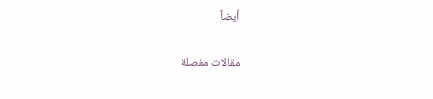أيضاً

مقالات مفصلة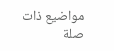مواضيع ذات صلة